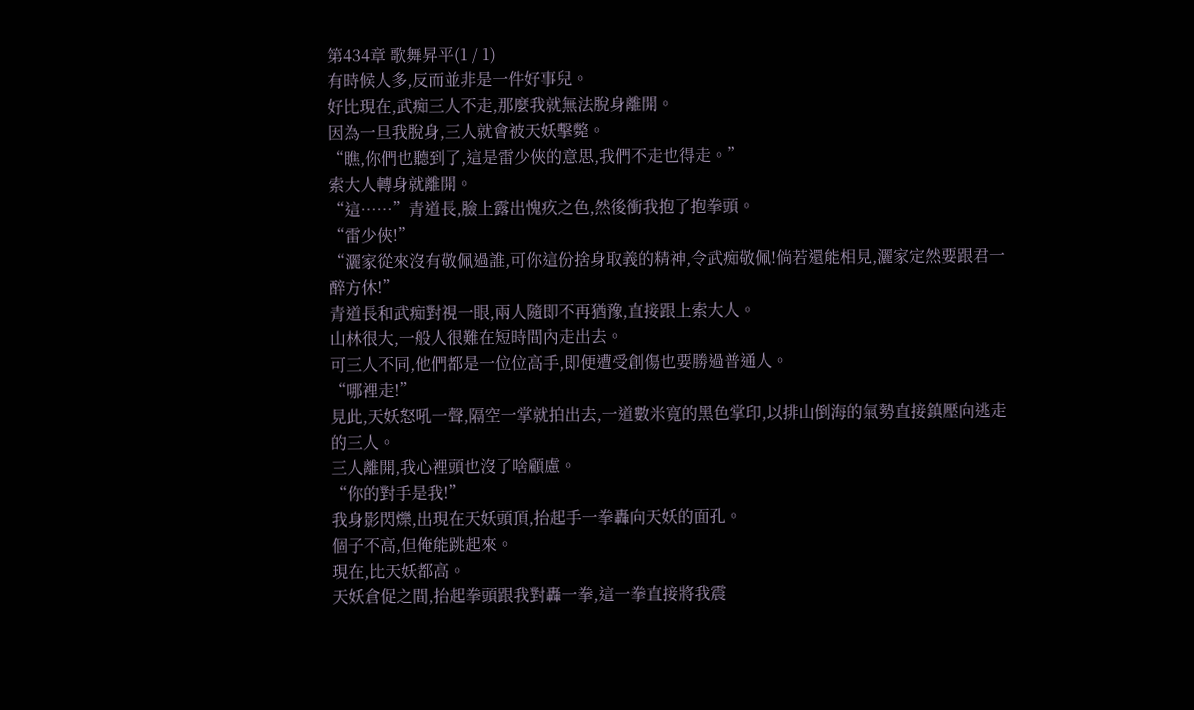第434章 歌舞昇平(1 / 1)
有時候人多,反而並非是一件好事兒。
好比現在,武痴三人不走,那麼我就無法脫身離開。
因為一旦我脫身,三人就會被天妖擊斃。
“瞧,你們也聽到了,這是雷少俠的意思,我們不走也得走。”
索大人轉身就離開。
“這……”青道長,臉上露出愧疚之色,然後衝我抱了抱拳頭。
“雷少俠!”
“灑家從來沒有敬佩過誰,可你這份捨身取義的精神,令武痴敬佩!倘若還能相見,灑家定然要跟君一醉方休!”
青道長和武痴對視一眼,兩人隨即不再猶豫,直接跟上索大人。
山林很大,一般人很難在短時間內走出去。
可三人不同,他們都是一位位高手,即便遭受創傷也要勝過普通人。
“哪裡走!”
見此,天妖怒吼一聲,隔空一掌就拍出去,一道數米寬的黑色掌印,以排山倒海的氣勢直接鎮壓向逃走的三人。
三人離開,我心裡頭也沒了啥顧慮。
“你的對手是我!”
我身影閃爍,出現在天妖頭頂,抬起手一拳轟向天妖的面孔。
個子不高,但俺能跳起來。
現在,比天妖都高。
天妖倉促之間,抬起拳頭跟我對轟一拳,這一拳直接將我震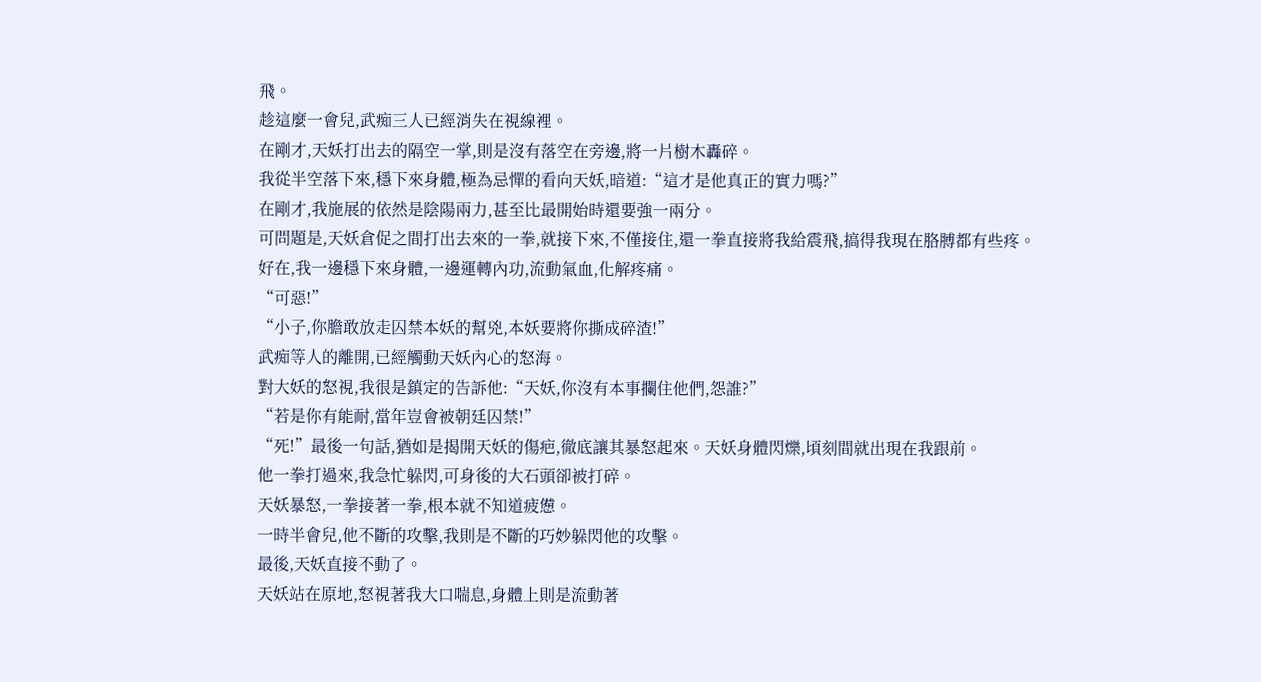飛。
趁這麼一會兒,武痴三人已經消失在視線裡。
在剛才,天妖打出去的隔空一掌,則是沒有落空在旁邊,將一片樹木轟碎。
我從半空落下來,穩下來身體,極為忌憚的看向天妖,暗道:“這才是他真正的實力嗎?”
在剛才,我施展的依然是陰陽兩力,甚至比最開始時還要強一兩分。
可問題是,天妖倉促之間打出去來的一拳,就接下來,不僅接住,還一拳直接將我給震飛,搞得我現在胳膊都有些疼。
好在,我一邊穩下來身體,一邊運轉內功,流動氣血,化解疼痛。
“可惡!”
“小子,你膽敢放走囚禁本妖的幫兇,本妖要將你撕成碎渣!”
武痴等人的離開,已經觸動天妖內心的怒海。
對大妖的怒視,我很是鎮定的告訴他:“天妖,你沒有本事攔住他們,怨誰?”
“若是你有能耐,當年豈會被朝廷囚禁!”
“死!”最後一句話,猶如是揭開天妖的傷疤,徹底讓其暴怒起來。天妖身體閃爍,頃刻間就出現在我跟前。
他一拳打過來,我急忙躲閃,可身後的大石頭卻被打碎。
天妖暴怒,一拳接著一拳,根本就不知道疲憊。
一時半會兒,他不斷的攻擊,我則是不斷的巧妙躲閃他的攻擊。
最後,天妖直接不動了。
天妖站在原地,怒視著我大口喘息,身體上則是流動著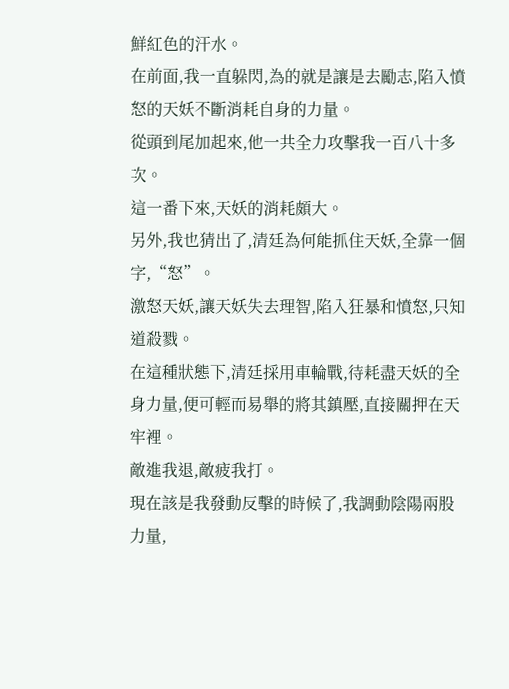鮮紅色的汗水。
在前面,我一直躲閃,為的就是讓是去勵志,陷入憤怒的天妖不斷消耗自身的力量。
從頭到尾加起來,他一共全力攻擊我一百八十多次。
這一番下來,天妖的消耗頗大。
另外,我也猜出了,清廷為何能抓住天妖,全靠一個字,“怒”。
激怒天妖,讓天妖失去理智,陷入狂暴和憤怒,只知道殺戮。
在這種狀態下,清廷採用車輪戰,待耗盡天妖的全身力量,便可輕而易舉的將其鎮壓,直接關押在天牢裡。
敵進我退,敵疲我打。
現在該是我發動反擊的時候了,我調動陰陽兩股力量,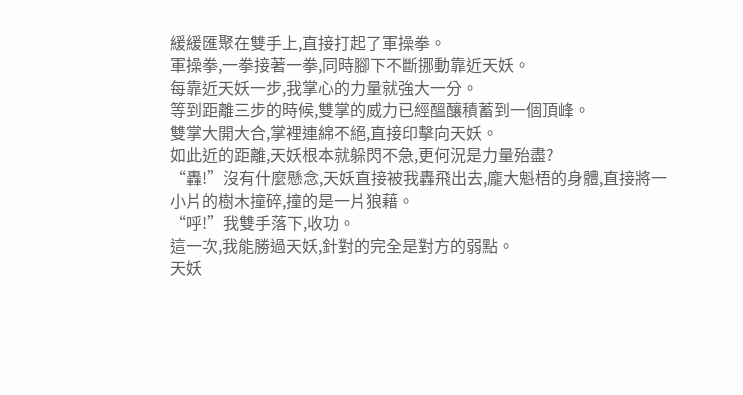緩緩匯聚在雙手上,直接打起了軍操拳。
軍操拳,一拳接著一拳,同時腳下不斷挪動靠近天妖。
每靠近天妖一步,我掌心的力量就強大一分。
等到距離三步的時候,雙掌的威力已經醞釀積蓄到一個頂峰。
雙掌大開大合,掌裡連綿不絕,直接印擊向天妖。
如此近的距離,天妖根本就躲閃不急,更何況是力量殆盡?
“轟!”沒有什麼懸念,天妖直接被我轟飛出去,龐大魁梧的身體,直接將一小片的樹木撞碎,撞的是一片狼藉。
“呼!”我雙手落下,收功。
這一次,我能勝過天妖,針對的完全是對方的弱點。
天妖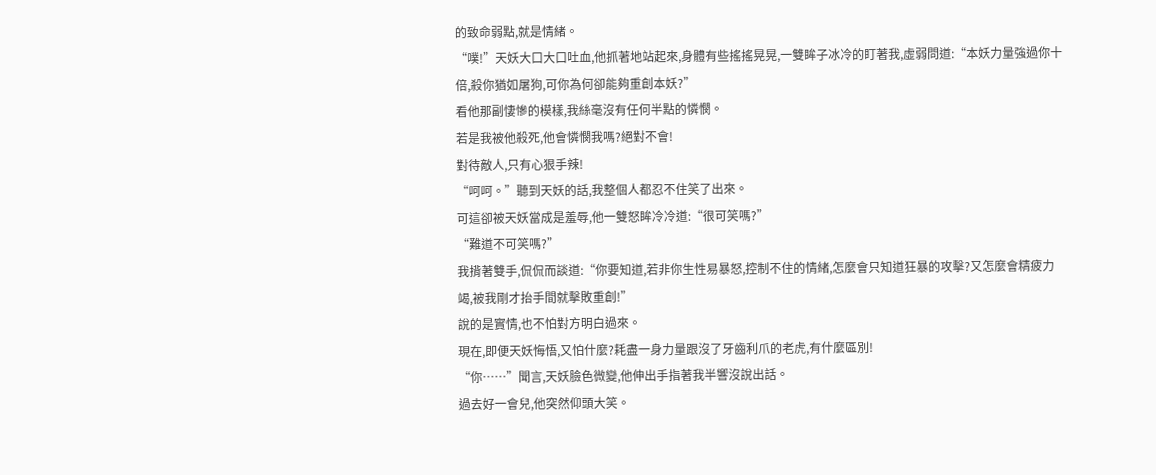的致命弱點,就是情緒。
“噗!”天妖大口大口吐血,他抓著地站起來,身體有些搖搖晃晃,一雙眸子冰冷的盯著我,虛弱問道:“本妖力量強過你十倍,殺你猶如屠狗,可你為何卻能夠重創本妖?”
看他那副悽慘的模樣,我絲毫沒有任何半點的憐憫。
若是我被他殺死,他會憐憫我嗎?絕對不會!
對待敵人,只有心狠手辣!
“呵呵。”聽到天妖的話,我整個人都忍不住笑了出來。
可這卻被天妖當成是羞辱,他一雙怒眸冷冷道:“很可笑嗎?”
“難道不可笑嗎?”
我揹著雙手,侃侃而談道:“你要知道,若非你生性易暴怒,控制不住的情緒,怎麼會只知道狂暴的攻擊?又怎麼會精疲力竭,被我剛才抬手間就擊敗重創!”
說的是實情,也不怕對方明白過來。
現在,即便天妖悔悟,又怕什麼?耗盡一身力量跟沒了牙齒利爪的老虎,有什麼區別!
“你……”聞言,天妖臉色微變,他伸出手指著我半響沒說出話。
過去好一會兒,他突然仰頭大笑。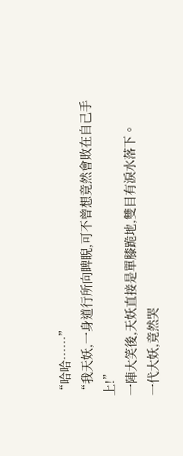“哈哈……”
“我天妖,一身道行所向睥睨,可不曾想竟然會敗在自己手上!”
一陣大笑後,天妖直接是單膝跪地,雙目有淚水落下。
一代大妖,竟然哭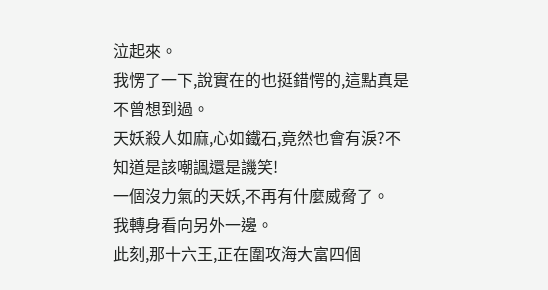泣起來。
我愣了一下,說實在的也挺錯愕的,這點真是不曾想到過。
天妖殺人如麻,心如鐵石,竟然也會有淚?不知道是該嘲諷還是譏笑!
一個沒力氣的天妖,不再有什麼威脅了。
我轉身看向另外一邊。
此刻,那十六王,正在圍攻海大富四個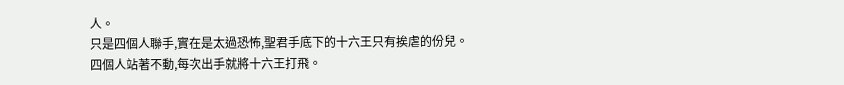人。
只是四個人聯手,實在是太過恐怖,聖君手底下的十六王只有挨虐的份兒。
四個人站著不動,每次出手就將十六王打飛。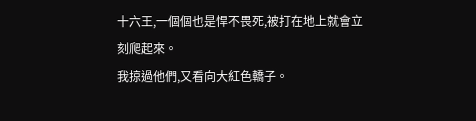十六王,一個個也是悍不畏死,被打在地上就會立刻爬起來。
我掠過他們,又看向大紅色轎子。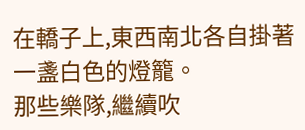在轎子上,東西南北各自掛著一盞白色的燈籠。
那些樂隊,繼續吹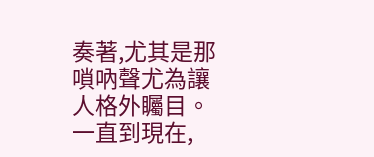奏著,尤其是那嗩吶聲尤為讓人格外矚目。
一直到現在,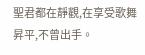聖君都在靜觀,在享受歌舞昇平,不曾出手。